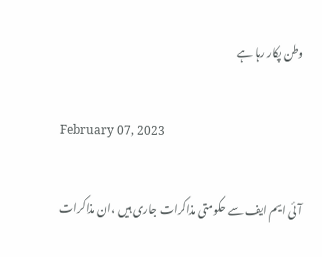وطن پکار رہا ہے

February 07, 2023

آئی ایم ایف سے حکومتی مذاکرات جاری ہیں ،ان مذاکرات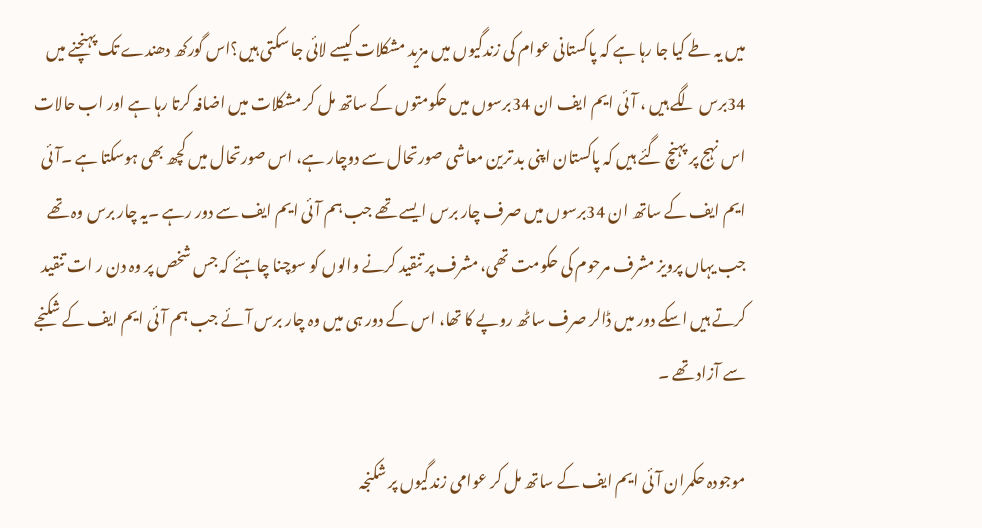میں یہ طے کیا جا رہا ہے کہ پاکستانی عوام کی زندگیوں میں مزید مشکلات کیسے لائی جا سکتی ہیں؟اس گورکھ دھندے تک پہنچنے میں 34برس لگے ہیں ، آئی ایم ایف ان 34برسوں میں حکومتوں کے ساتھ مل کر مشکلات میں اضافہ کرتا رہا ہے اور اب حالات اس نہج پر پہنچ گئے ہیں کہ پاکستان اپنی بد ترین معاشی صورتحال سے دوچار ہے، اس صورتحال میں کچھ بھی ہوسکتا ہے ۔آئی ایم ایف کے ساتھ ان 34برسوں میں صرف چار برس ایسے تھے جب ہم آئی ایم ایف سے دور رہے ۔یہ چار برس وہ تھے جب یہاں پرویز مشرف مرحوم کی حکومت تھی، مشرف پر تنقید کرنے والوں کو سوچنا چاہئے کہ جس شخص پر وہ دن ر ات تنقید کرتے ہیں اسکے دور میں ڈالر صرف ساٹھ روپے کا تھا، اس کے دور ہی میں وہ چار برس آئے جب ہم آئی ایم ایف کے شکنجے سے آزاد تھے ۔

موجودہ حکمران آئی ایم ایف کے ساتھ مل کر عوامی زندگیوں پر شکنجہ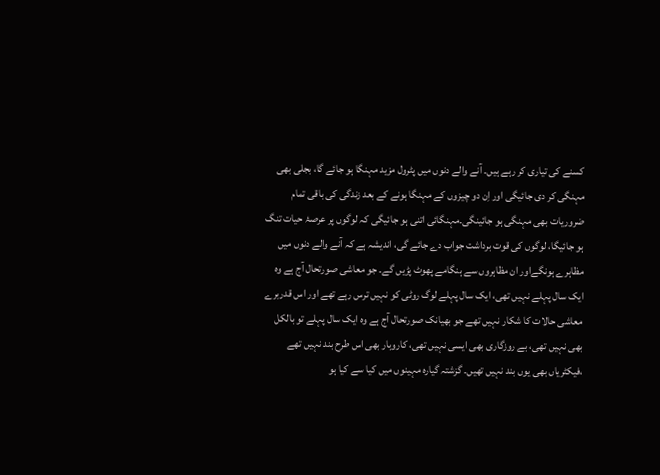کسنے کی تیاری کر رہے ہیں۔ آنے والے دنوں میں پٹرول مزید مہنگا ہو جائے گا، بجلی بھی مہنگی کر دی جائیگی اور اِن دو چیزوں کے مہنگا ہونے کے بعد زندگی کی باقی تمام ضروریات بھی مہنگی ہو جائینگی۔مہنگائی اتنی ہو جائیگی کہ لوگوں پر عرصۂ حیات تنگ ہو جائیگا، لوگوں کی قوت برداشت جواب دے جائے گی، اندیشہ ہے کہ آنے والے دنوں میں مظاہرے ہونگےاور ان مظاہروں سے ہنگامے پھوٹ پڑیں گے۔ جو معاشی صورتحال آج ہے وہ ایک سال پہلے نہیں تھی، ایک سال پہلے لوگ روٹی کو نہیں ترس رہے تھے اور اس قدربرے معاشی حالات کا شکار نہیں تھے جو بھیانک صورتحال آج ہے وہ ایک سال پہلے تو بالکل بھی نہیں تھی، بے روزگاری بھی ایسی نہیں تھی، کاروبار بھی اس طرح بند نہیں تھے ،فیکٹریاں بھی یوں بند نہیں تھیں۔ گزشتہ گیارہ مہینوں میں کیا سے کیا ہو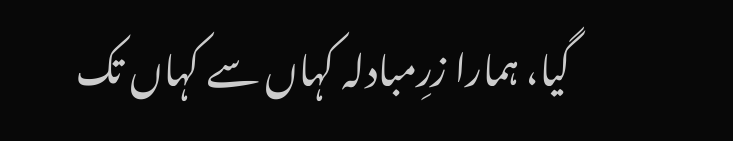گیا، ہمارا زرِمبادلہ کہاں سے کہاں تک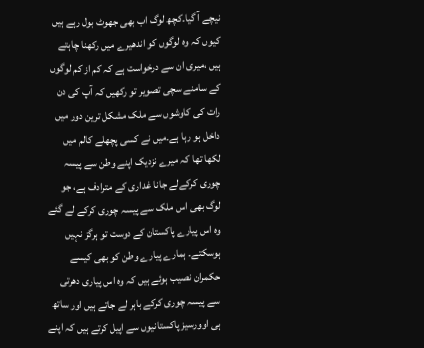نیچے آ گیا۔کچھ لوگ اب بھی جھوٹ بول رہے ہیں کیوں کہ وہ لوگوں کو اندھیرے میں رکھنا چاہتے ہیں ،میری ان سے درخواست ہے کہ کم از کم لوگوں کے سامنے سچی تصویر تو رکھیں کہ آپ کی دن رات کی کاوشوں سے ملک مشکل ترین دور میں داخل ہو رہا ہے۔میں نے کسی پچھلے کالم میں لکھا تھا کہ میرے نزدیک اپنے وطن سے پیسہ چوری کرکےلے جانا غداری کے مترادف ہے، جو لوگ بھی اس ملک سے پیسہ چوری کرکے لے گئے وہ اس پیارے پاکستان کے دوست تو ہرگز نہیں ہوسکتے۔ ہمارے پیارے وطن کو بھی کیسے حکمران نصیب ہوئے ہیں کہ وہ اس پیاری دھرتی سے پیسہ چوری کرکے باہر لے جاتے ہیں اور ساتھ ہی اوورسیز پاکستانیوں سے اپیل کرتے ہیں کہ اپنے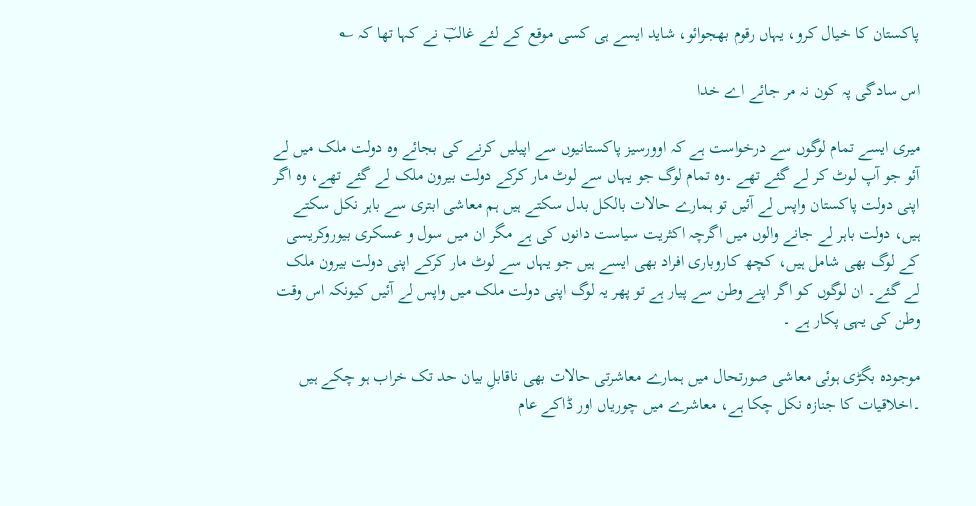پاکستان کا خیال کرو، یہاں رقوم بھجوائو، شاید ایسے ہی کسی موقع کے لئے غالبؔ نے کہا تھا کہ ؎

اس سادگی پہ کون نہ مر جائے اے خدا

میری ایسے تمام لوگوں سے درخواست ہے کہ اوورسیز پاکستانیوں سے اپیلیں کرنے کی بجائے وہ دولت ملک میں لے آئو جو آپ لوٹ کر لے گئے تھے ۔وہ تمام لوگ جو یہاں سے لوٹ مار کرکے دولت بیرون ملک لے گئے تھے، وہ اگر اپنی دولت پاکستان واپس لے آئیں تو ہمارے حالات بالکل بدل سکتے ہیں ہم معاشی ابتری سے باہر نکل سکتے ہیں، دولت باہر لے جانے والوں میں اگرچہ اکثریت سیاست دانوں کی ہے مگر ان میں سول و عسکری بیوروکریسی کے لوگ بھی شامل ہیں، کچھ کاروباری افراد بھی ایسے ہیں جو یہاں سے لوٹ مار کرکے اپنی دولت بیرون ملک لے گئے۔ ان لوگوں کو اگر اپنے وطن سے پیار ہے تو پھر یہ لوگ اپنی دولت ملک میں واپس لے آئیں کیونکہ اس وقت وطن کی یہی پکار ہے ۔

موجودہ بگڑی ہوئی معاشی صورتحال میں ہمارے معاشرتی حالات بھی ناقابلِ بیان حد تک خراب ہو چکے ہیں ۔اخلاقیات کا جنازہ نکل چکا ہے، معاشرے میں چوریاں اور ڈاکے عام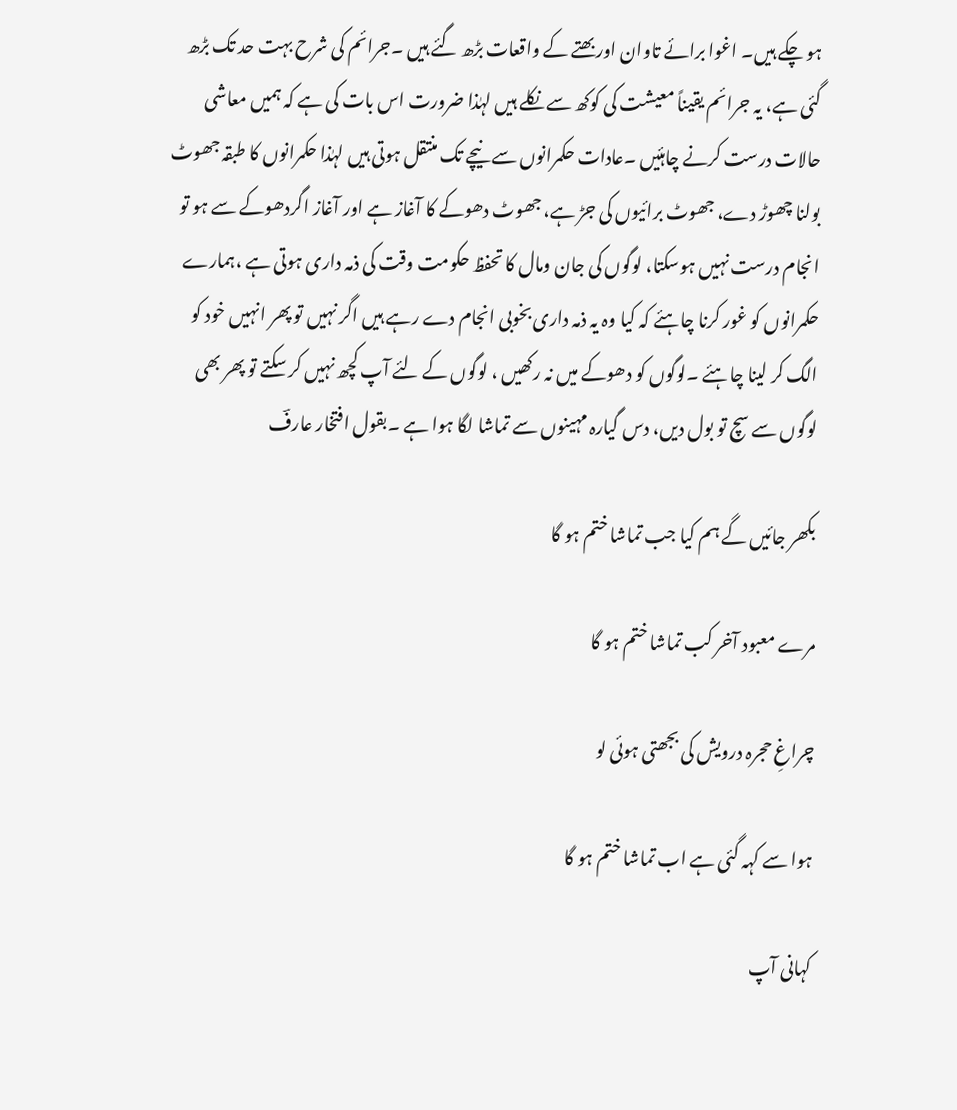ہو چکے ہیں۔ اغوا برائے تاوان اور بھتے کے واقعات بڑھ گئے ہیں ۔جرائم کی شرح بہت حد تک بڑھ گئی ہے، یہ جرائم یقیناً معیشت کی کوکھ سے نکلے ہیں لہٰذا ضرورت اس بات کی ہے کہ ہمیں معاشی حالات درست کرنے چاہئیں ۔عادات حکمرانوں سے نیچے تک منتقل ہوتی ہیں لہٰذا حکمرانوں کا طبقہ جھوٹ بولنا چھوڑ دے، جھوٹ برائیوں کی جڑ ہے، جھوٹ دھوکے کا آغاز ہے اور آغاز اگردھوکے سے ہو تو انجام درست نہیں ہوسکتا، لوگوں کی جان ومال کا تحفظ حکومت وقت کی ذمہ داری ہوتی ہے ،ہمارے حکمرانوں کو غور کرنا چاہئے کہ کیا وہ یہ ذمہ داری بخوبی انجام دے رہے ہیں اگر نہیں تو پھر انہیں خود کو الگ کر لینا چاہئے ۔لوگوں کو دھوکے میں نہ رکھیں ، لوگوں کے لئے آپ کچھ نہیں کر سکتے تو پھر بھی لوگوں سے سچ تو بول دیں، دس گیارہ مہینوں سے تماشا لگا ہوا ہے ۔بقول افتخار عارفؔ

بکھر جائیں گے ہم کیا جب تماشا ختم ہو گا

مرے معبود آخر کب تماشا ختم ہو گا

چراغِ حجرہ درویش کی بجھتی ہوئی لو

ہوا سے کہہ گئی ہے اب تماشا ختم ہو گا

کہانی آپ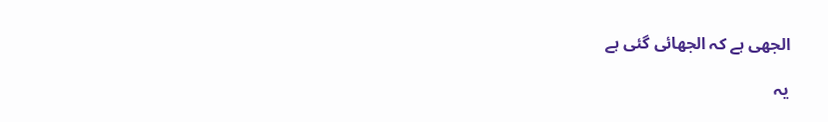الجھی ہے کہ الجھائی گئی ہے

یہ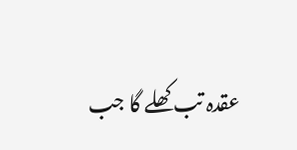عقدہ تب کھلے گا جب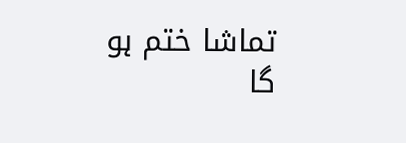تماشا ختم ہو گا